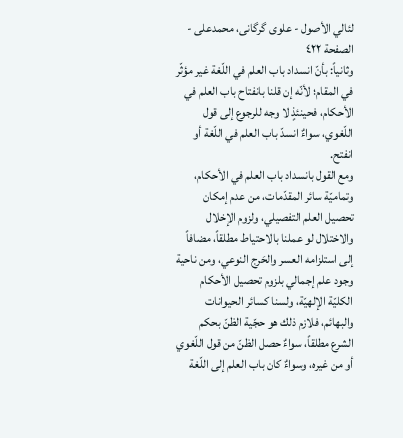لئالي الأصول - علوی گرگانی، محمدعلی - الصفحة ٤٢٢
وثانياً: بأنّ انسداد باب العلم في اللّغة غير مؤثّر في المقام؛ لأنّه إن قلنا بانفتاح باب العلم في الأحكام، فحينئذٍ لا وجه للرجوع إلى قول اللّغوي، سواءٌ انسدّ باب العلم في اللّغة أو انفتح.
ومع القول بانسداد باب العلم في الأحكام، وتماميّة سائر المقدّمات، من عدم إمكان تحصيل العلم التفصيلي، ولزوم الإخلال والاختلال لو عملنا بالاحتياط مطلقاً، مضافاً إلى استلزامه العسر والحَرج النوعي، ومن ناحية وجود علم إجمالي بلزوم تحصيل الأحكام الكليّة الإلهيّة، ولسنا كسائر الحيوانات والبهائم، فلازم ذلك هو حجّية الظنّ بحكم الشرع مطلقاً، سواءٌ حصل الظنّ من قول اللّغوي أو من غيره، وسواءٌ كان باب العلم إلى اللّغة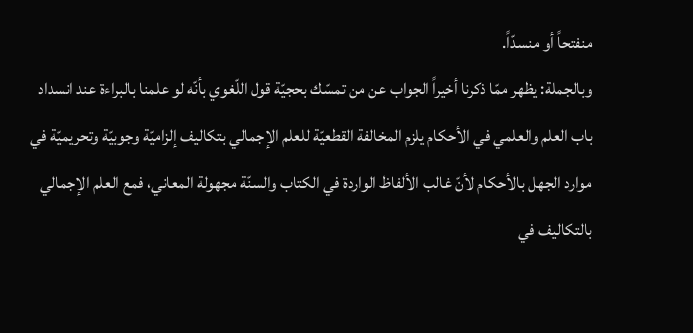منفتحاً أو منسدّاً.
وبالجملة: يظهر ممّا ذكرنا أخيراً الجواب عن من تمسّك بحجيّة قول اللّغوي بأنّه لو علمنا بالبراءة عند انسداد باب العلم والعلمي في الأحكام يلزم المخالفة القطعيّة للعلم الإجمالي بتكاليف إلزاميّة وجوبيّة وتحريميّة في موارد الجهل بالأحكام لأنّ غالب الألفاظ الواردة في الكتاب والسنّة مجهولة المعاني، فمع العلم الإجمالي بالتكاليف في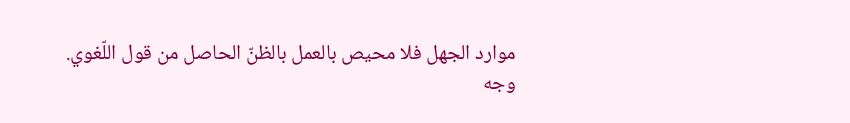موارد الجهل فلا محيص بالعمل بالظنّ الحاصل من قول اللّغوي.
وجه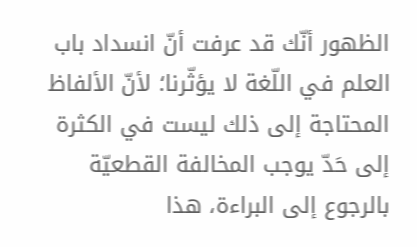الظهور أنّك قد عرفت أنّ انسداد باب العلم في اللّغة لا يؤثّرنا؛ لأنّ الألفاظ المحتاجة إلى ذلك ليست في الكثرة إلى حَدّ يوجب المخالفة القطعيّة بالرجوع إلى البراءة، هذا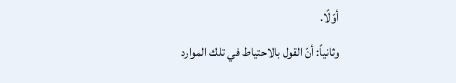أوّلًا.
وثانياً: أنّ القول بالاحتياط في تلك الموارد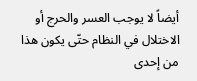أيضاً لا يوجب العسر والحرج أو الاختلال في النظام حتّى يكون هذا من إحدى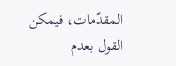المقدّمات، فيمكن القول بعدم